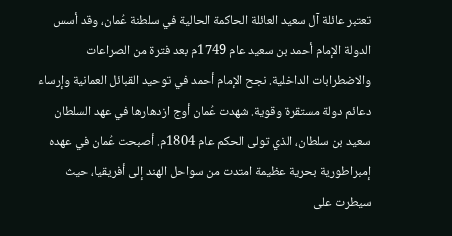تعتبر عائلة آل سعيد العائلة الحاكمة الحالية في سلطنة عُمان، وقد أسس الدولة الإمام أحمد بن سعيد عام 1749م بعد فترة من الصراعات والاضطرابات الداخلية. نجح الإمام أحمد في توحيد القبائل العمانية وإرساء دعائم دولة مستقرة وقوية. شهدت عُمان أوج ازدهارها في عهد السلطان سعيد بن سلطان، الذي تولى الحكم عام 1804م. أصبحت عُمان في عهده إمبراطورية بحرية عظيمة امتدت من سواحل الهند إلى أفريقيا، حيث سيطرت على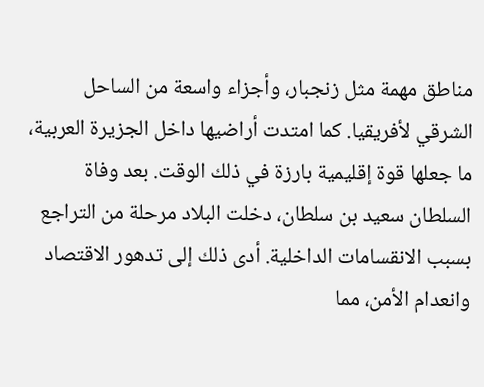مناطق مهمة مثل زنجبار، وأجزاء واسعة من الساحل الشرقي لأفريقيا. كما امتدت أراضيها داخل الجزيرة العربية، ما جعلها قوة إقليمية بارزة في ذلك الوقت. بعد وفاة السلطان سعيد بن سلطان، دخلت البلاد مرحلة من التراجع بسبب الانقسامات الداخلية. أدى ذلك إلى تدهور الاقتصاد وانعدام الأمن، مما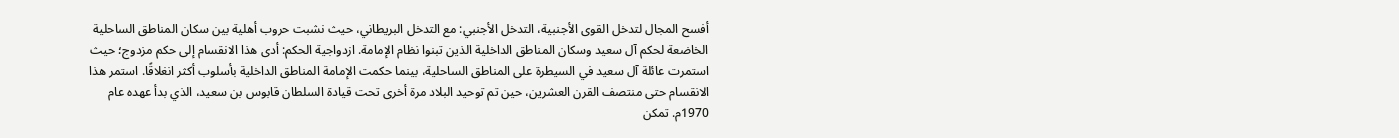أفسح المجال لتدخل القوى الأجنبية، التدخل الأجنبي: مع التدخل البريطاني، حيث نشبت حروب أهلية بين سكان المناطق الساحلية الخاضعة لحكم آل سعيد وسكان المناطق الداخلية الذين تبنوا نظام الإمامة. ازدواجية الحكم: أدى هذا الانقسام إلى حكم مزدوج؛ حيث استمرت عائلة آل سعيد في السيطرة على المناطق الساحلية، بينما حكمت الإمامة المناطق الداخلية بأسلوب أكثر انغلاقًا. استمر هذا الانقسام حتى منتصف القرن العشرين، حين تم توحيد البلاد مرة أخرى تحت قيادة السلطان قابوس بن سعيد، الذي بدأ عهده عام 1970م. تمكن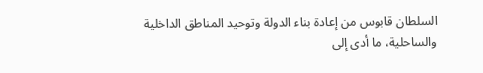السلطان قابوس من إعادة بناء الدولة وتوحيد المناطق الداخلية والساحلية، ما أدى إلى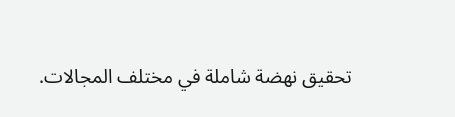تحقيق نهضة شاملة في مختلف المجالات.